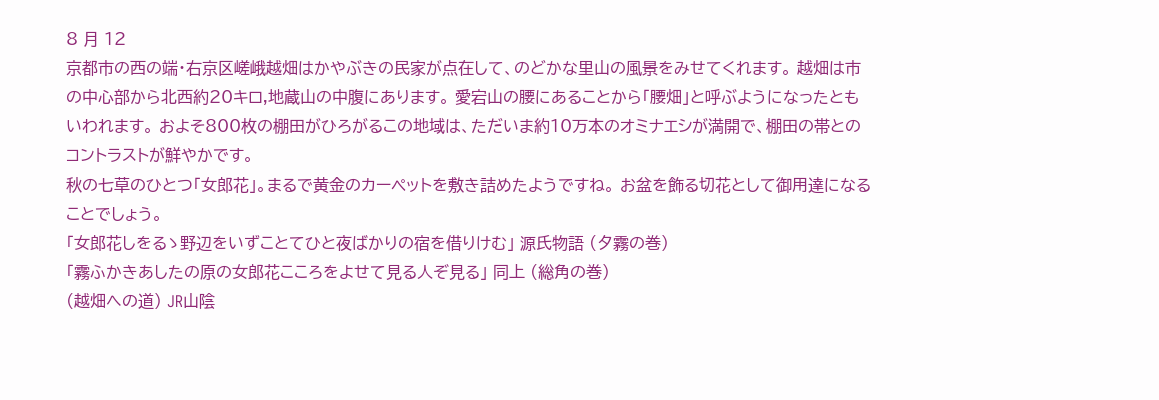8 月 12
京都市の西の端・右京区嵯峨越畑はかやぶきの民家が点在して、のどかな里山の風景をみせてくれます。 越畑は市の中心部から北西約20キロ,地蔵山の中腹にあります。 愛宕山の腰にあることから「腰畑」と呼ぶようになったともいわれます。 およそ800枚の棚田がひろがるこの地域は、ただいま約10万本のオミナエシが満開で、棚田の帯とのコントラストが鮮やかです。
秋の七草のひとつ「女郎花」。まるで黄金のカーペットを敷き詰めたようですね。 お盆を飾る切花として御用達になることでしょう。
「女郎花しをるゝ野辺をいずことてひと夜ばかりの宿を借りけむ」 源氏物語 (夕霧の巻)
「霧ふかきあしたの原の女郎花こころをよせて見る人ぞ見る」 同上 (総角の巻)
(越畑への道) JR山陰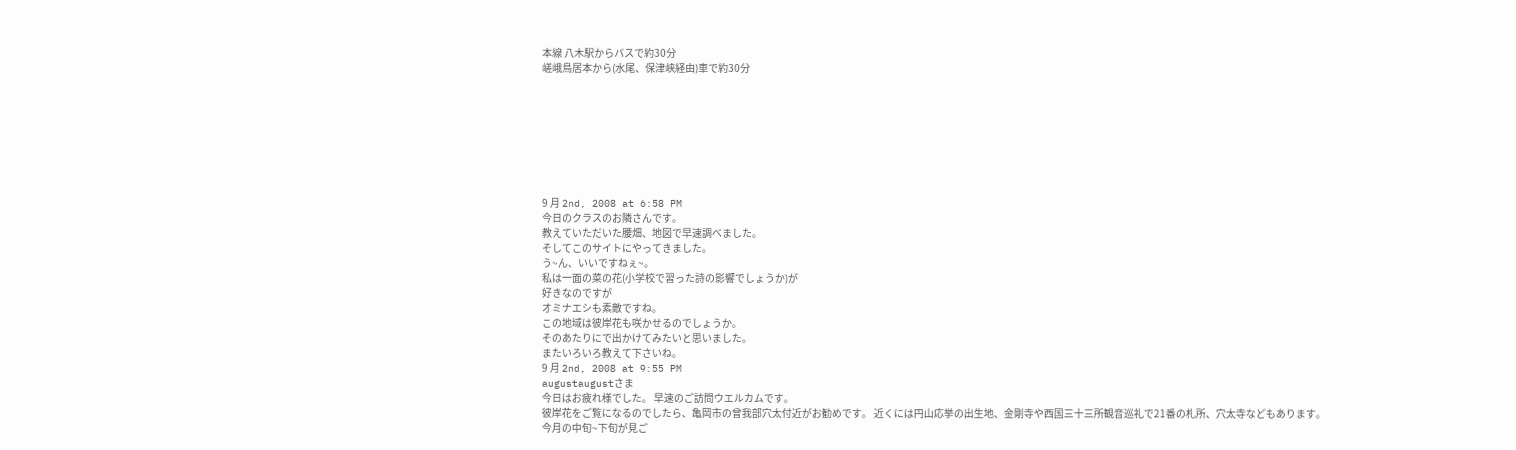本線 八木駅からバスで約30分
嵯峨鳥居本から(水尾、保津峡経由)車で約30分








9 月 2nd, 2008 at 6:58 PM
今日のクラスのお隣さんです。
教えていただいた腰畑、地図で早速調べました。
そしてこのサイトにやってきました。
う~ん、いいですねぇ~。
私は一面の菜の花(小学校で習った詩の影響でしょうか)が
好きなのですが
オミナエシも素敵ですね。
この地域は彼岸花も咲かせるのでしょうか。
そのあたりにで出かけてみたいと思いました。
またいろいろ教えて下さいね。
9 月 2nd, 2008 at 9:55 PM
augustaugustさま
今日はお疲れ様でした。 早速のご訪問ウエルカムです。
彼岸花をご覧になるのでしたら、亀岡市の曾我部穴太付近がお勧めです。 近くには円山応挙の出生地、金剛寺や西国三十三所観音巡礼で21番の札所、穴太寺などもあります。
今月の中旬~下旬が見ご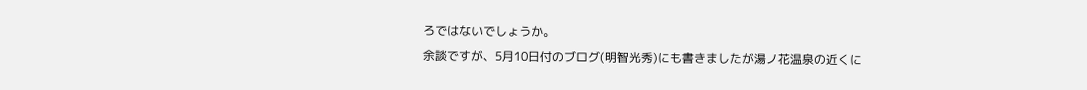ろではないでしょうか。
余談ですが、5月10日付のブログ(明智光秀)にも書きましたが湯ノ花温泉の近くに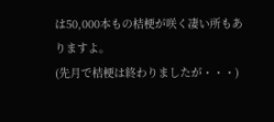は50,000本もの桔梗が咲く凄い所もありますよ。
(先月で桔梗は終わりましたが・・・)